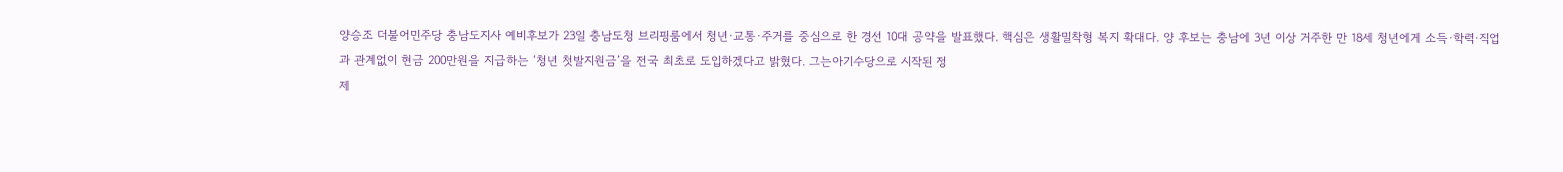양승조 더불어민주당 충남도지사 예비후보가 23일 충남도청 브리핑룸에서 청년·교통·주거를 중심으로 한 경선 10대 공약을 발표했다. 핵심은 생활밀착형 복지 확대다. 양 후보는 충남에 3년 이상 거주한 만 18세 청년에게 소득·학력·직업과 관계없이 현금 200만원을 지급하는 ‘청년 첫발지원금’을 전국 최초로 도입하겠다고 밝혔다. 그는아기수당으로 시작된 정
제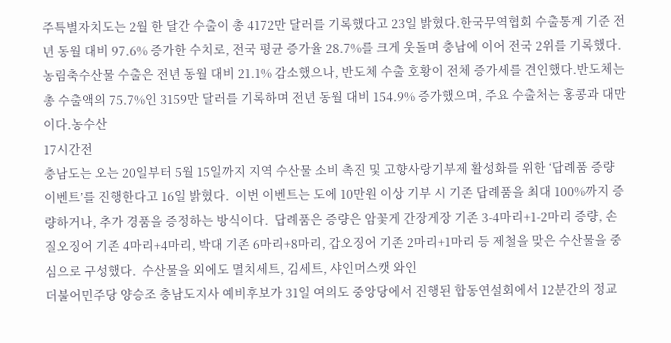주특별자치도는 2월 한 달간 수출이 총 4172만 달러를 기록했다고 23일 밝혔다.한국무역협회 수출통계 기준 전년 동월 대비 97.6% 증가한 수치로, 전국 평균 증가율 28.7%를 크게 웃돌며 충남에 이어 전국 2위를 기록했다.농림축수산물 수출은 전년 동월 대비 21.1% 감소했으나, 반도체 수출 호황이 전체 증가세를 견인했다.반도체는 총 수출액의 75.7%인 3159만 달러를 기록하며 전년 동월 대비 154.9% 증가했으며, 주요 수출처는 홍콩과 대만이다.농수산
17시간전
충남도는 오는 20일부터 5월 15일까지 지역 수산물 소비 촉진 및 고향사랑기부제 활성화를 위한 ‘답례품 증량 이벤트’를 진행한다고 16일 밝혔다.  이번 이벤트는 도에 10만원 이상 기부 시 기존 답례품을 최대 100%까지 증량하거나, 추가 경품을 증정하는 방식이다.  답례품은 증량은 암꽃게 간장게장 기존 3-4마리+1-2마리 증량, 손질오징어 기존 4마리+4마리, 박대 기존 6마리+8마리, 갑오징어 기존 2마리+1마리 등 제철을 맞은 수산물을 중심으로 구성했다.  수산물을 외에도 멸치세트, 김세트, 샤인머스캣 와인
더불어민주당 양승조 충남도지사 예비후보가 31일 여의도 중앙당에서 진행된 합동연설회에서 12분간의 정교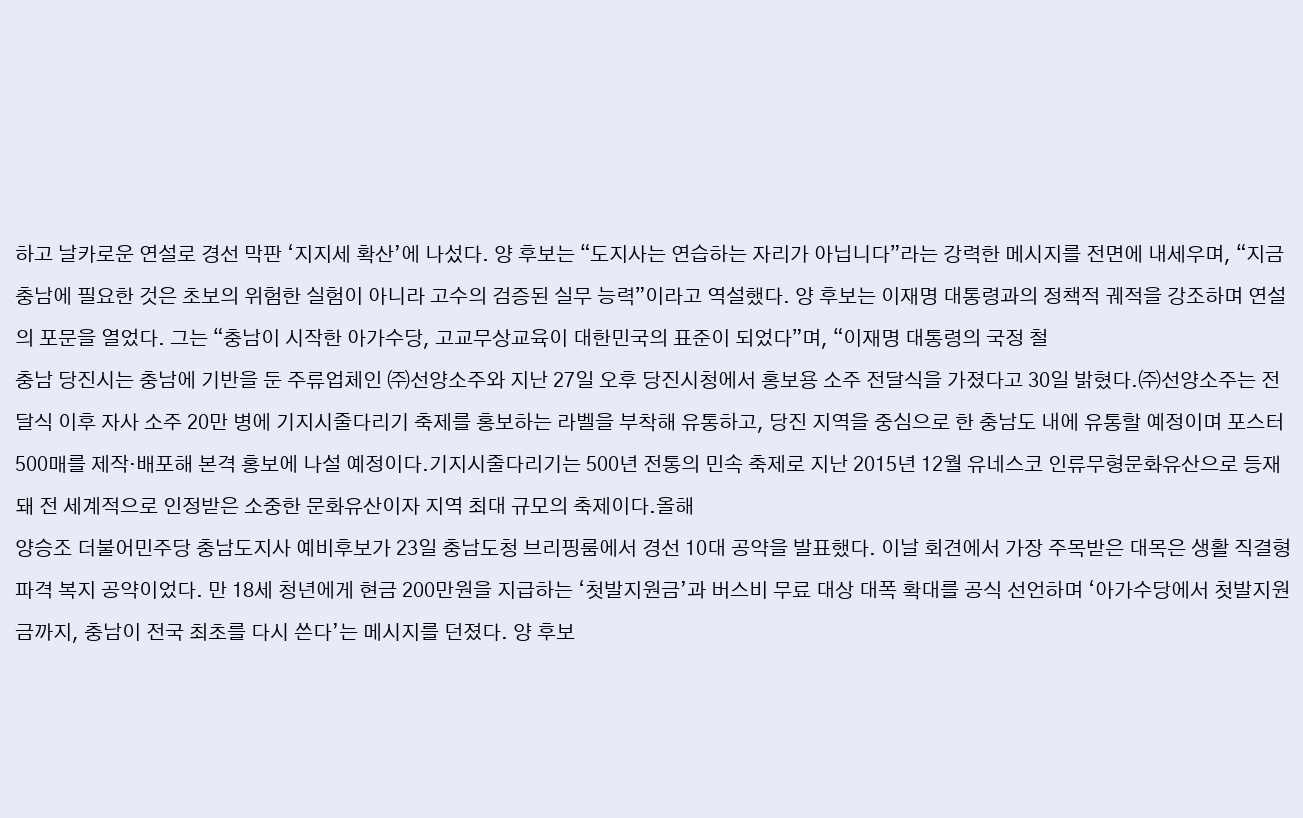하고 날카로운 연설로 경선 막판 ‘지지세 확산’에 나섰다. 양 후보는 “도지사는 연습하는 자리가 아닙니다”라는 강력한 메시지를 전면에 내세우며, “지금 충남에 필요한 것은 초보의 위험한 실험이 아니라 고수의 검증된 실무 능력”이라고 역설했다. 양 후보는 이재명 대통령과의 정책적 궤적을 강조하며 연설의 포문을 열었다. 그는 “충남이 시작한 아가수당, 고교무상교육이 대한민국의 표준이 되었다”며, “이재명 대통령의 국정 철
충남 당진시는 충남에 기반을 둔 주류업체인 ㈜선양소주와 지난 27일 오후 당진시청에서 홍보용 소주 전달식을 가졌다고 30일 밝혔다.㈜선양소주는 전달식 이후 자사 소주 20만 병에 기지시줄다리기 축제를 홍보하는 라벨을 부착해 유통하고, 당진 지역을 중심으로 한 충남도 내에 유통할 예정이며 포스터 500매를 제작·배포해 본격 홍보에 나설 예정이다.기지시줄다리기는 500년 전통의 민속 축제로 지난 2015년 12월 유네스코 인류무형문화유산으로 등재돼 전 세계적으로 인정받은 소중한 문화유산이자 지역 최대 규모의 축제이다.올해
양승조 더불어민주당 충남도지사 예비후보가 23일 충남도청 브리핑룸에서 경선 10대 공약을 발표했다. 이날 회견에서 가장 주목받은 대목은 생활 직결형 파격 복지 공약이었다. 만 18세 청년에게 현금 200만원을 지급하는 ‘첫발지원금’과 버스비 무료 대상 대폭 확대를 공식 선언하며 ‘아가수당에서 첫발지원금까지, 충남이 전국 최초를 다시 쓴다’는 메시지를 던졌다. 양 후보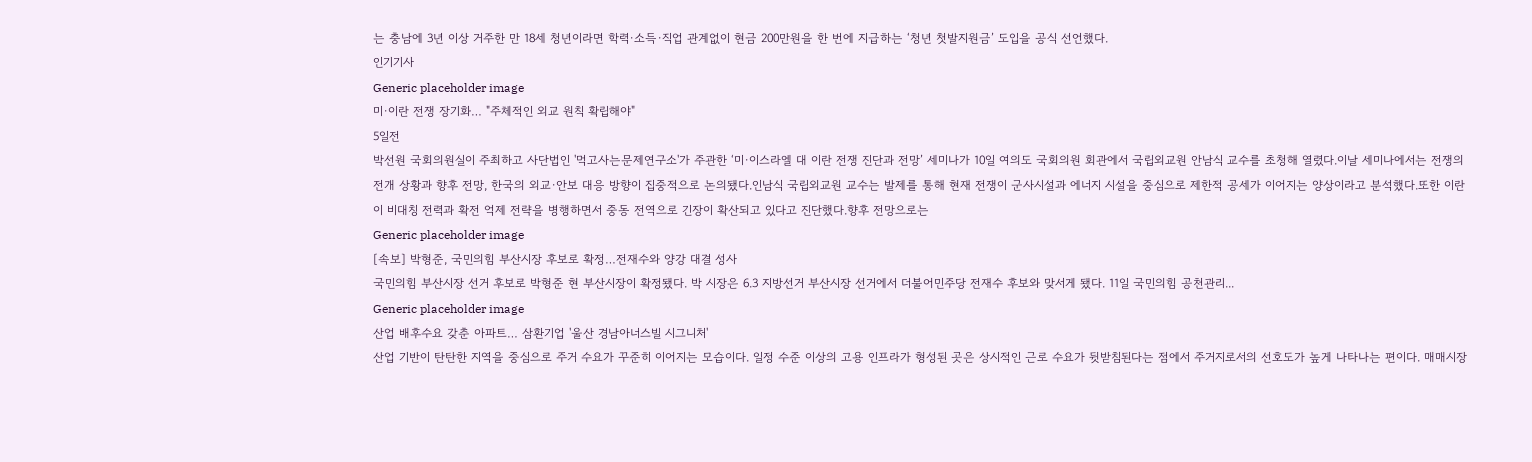는 충남에 3년 이상 거주한 만 18세 청년이라면 학력·소득·직업 관계없이 현금 200만원을 한 번에 지급하는 ‘청년 첫발지원금’ 도입을 공식 선언했다.
인기기사
Generic placeholder image
미·이란 전쟁 장기화… "주체적인 외교 원칙 확립해야"
5일전
박선원 국회의원실이 주최하고 사단법인 '먹고사는문제연구소'가 주관한 ‘미·이스라엘 대 이란 전쟁 진단과 전망’ 세미나가 10일 여의도 국회의원 회관에서 국립외교원 안남식 교수를 초청해 열렸다.이날 세미나에서는 전쟁의 전개 상황과 향후 전망, 한국의 외교·안보 대응 방향이 집중적으로 논의됐다.인남식 국립외교원 교수는 발제를 통해 현재 전쟁이 군사시설과 에너지 시설을 중심으로 제한적 공세가 이어지는 양상이라고 분석했다.또한 이란이 비대칭 전력과 확전 억제 전략을 병행하면서 중동 전역으로 긴장이 확산되고 있다고 진단했다.향후 전망으로는
Generic placeholder image
[속보] 박형준, 국민의힘 부산시장 후보로 확정…전재수와 양강 대결 성사
국민의힘 부산시장 선거 후보로 박형준 현 부산시장이 확정됐다. 박 시장은 6.3 지방선거 부산시장 선거에서 더불어민주당 전재수 후보와 맞서게 됐다. 11일 국민의힘 공천관리...
Generic placeholder image
산업 배후수요 갖춘 아파트… 삼환기업 '울산 경남아너스빌 시그니처'
산업 기반이 탄탄한 지역을 중심으로 주거 수요가 꾸준히 이어지는 모습이다. 일정 수준 이상의 고용 인프라가 형성된 곳은 상시적인 근로 수요가 뒷받침된다는 점에서 주거지로서의 선호도가 높게 나타나는 편이다. 매매시장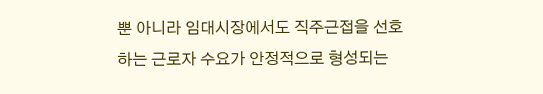뿐 아니라 임대시장에서도 직주근접을 선호하는 근로자 수요가 안정적으로 형성되는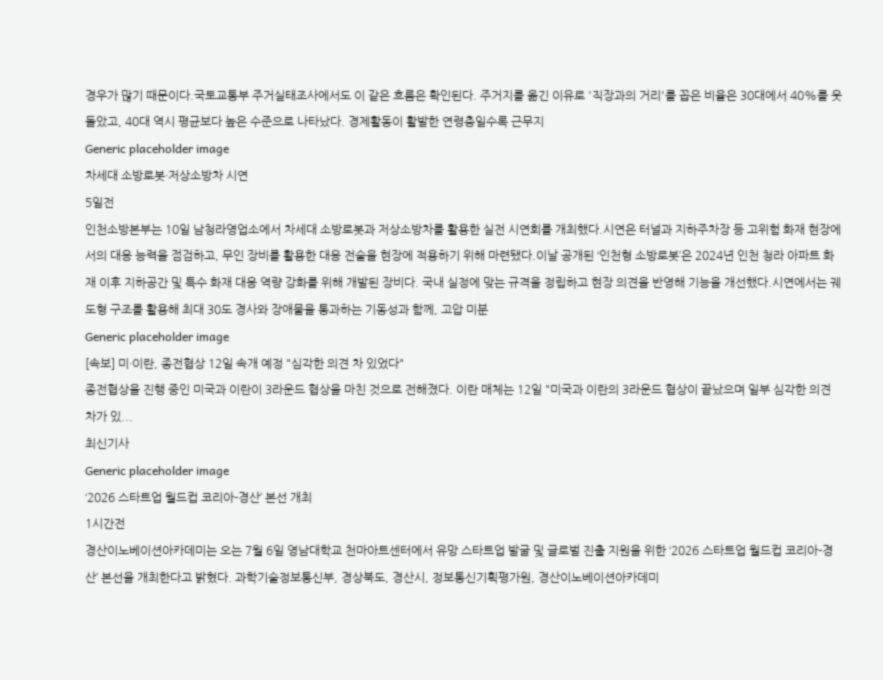경우가 많기 때문이다.국토교통부 주거실태조사에서도 이 같은 흐름은 확인된다. 주거지를 옮긴 이유로 '직장과의 거리'를 꼽은 비율은 30대에서 40%를 웃돌았고, 40대 역시 평균보다 높은 수준으로 나타났다. 경제활동이 활발한 연령층일수록 근무지
Generic placeholder image
차세대 소방로봇·저상소방차 시연
5일전
인천소방본부는 10일 남청라영업소에서 차세대 소방로봇과 저상소방차를 활용한 실전 시연회를 개최했다.시연은 터널과 지하주차장 등 고위험 화재 현장에서의 대응 능력을 점검하고, 무인 장비를 활용한 대응 전술을 현장에 적용하기 위해 마련됐다.이날 공개된 ‘인천형 소방로봇’은 2024년 인천 청라 아파트 화재 이후 지하공간 및 특수 화재 대응 역량 강화를 위해 개발된 장비다. 국내 실정에 맞는 규격을 정립하고 현장 의견을 반영해 기능을 개선했다.시연에서는 궤도형 구조를 활용해 최대 30도 경사와 장애물을 통과하는 기동성과 함께, 고압 미분
Generic placeholder image
[속보] 미·이란, 종전협상 12일 속개 예정 "심각한 의견 차 있었다"
종전협상을 진행 중인 미국과 이란이 3라운드 협상을 마친 것으로 전해졌다. 이란 매체는 12일 "미국과 이란의 3라운드 협상이 끝났으며 일부 심각한 의견 차가 있...
최신기사
Generic placeholder image
‘2026 스타트업 월드컵 코리아-경산’ 본선 개최
1시간전
경산이노베이션아카데미는 오는 7월 6일 영남대학교 천마아트센터에서 유망 스타트업 발굴 및 글로벌 진출 지원을 위한 ‘2026 스타트업 월드컵 코리아-경산’ 본선을 개최한다고 밝혔다. 과학기술정보통신부, 경상북도, 경산시, 정보통신기획평가원, 경산이노베이션아카데미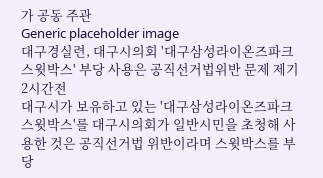가 공동 주관
Generic placeholder image
대구경실련, 대구시의회 '대구삼성라이온즈파크 스윗박스' 부당 사용은 공직선거법위반 문제 제기
2시간전
대구시가 보유하고 있는 '대구삼성라이온즈파크 스윗박스'를 대구시의회가 일반시민을 초청해 사용한 것은 공직선거법 위반이라며 스윗박스를 부당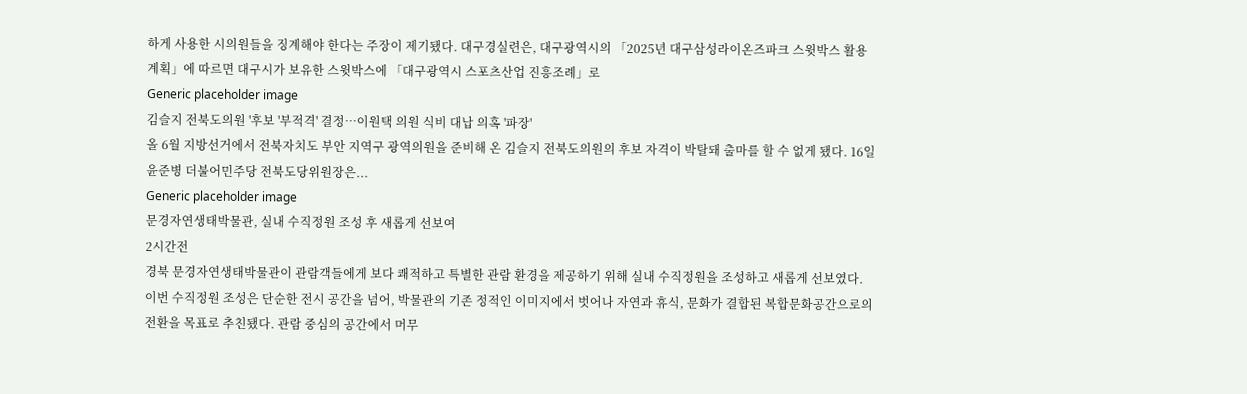하게 사용한 시의원들을 징계해야 한다는 주장이 제기됐다. 대구경실련은, 대구광역시의 「2025년 대구삼성라이온즈파크 스윗박스 활용계획」에 따르면 대구시가 보유한 스윗박스에 「대구광역시 스포츠산업 진흥조례」로
Generic placeholder image
김슬지 전북도의원 '후보 '부적격' 결정…이원택 의원 식비 대납 의혹 '파장'
올 6월 지방선거에서 전북자치도 부안 지역구 광역의원을 준비해 온 김슬지 전북도의원의 후보 자격이 박탈돼 출마를 할 수 없게 됐다. 16일 윤준병 더불어민주당 전북도당위원장은...
Generic placeholder image
문경자연생태박물관, 실내 수직정원 조성 후 새롭게 선보여
2시간전
경북 문경자연생태박물관이 관람객들에게 보다 쾌적하고 특별한 관람 환경을 제공하기 위해 실내 수직정원을 조성하고 새롭게 선보였다. 이번 수직정원 조성은 단순한 전시 공간을 넘어, 박물관의 기존 정적인 이미지에서 벗어나 자연과 휴식, 문화가 결합된 복합문화공간으로의 전환을 목표로 추친됐다. 관람 중심의 공간에서 머무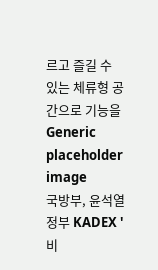르고 즐길 수 있는 체류형 공간으로 기능을
Generic placeholder image
국방부, 윤석열 정부 KADEX '비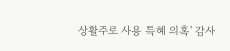상활주로 사용 특혜 의혹' 감사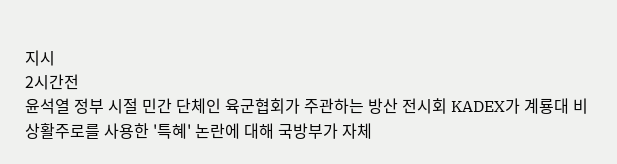지시
2시간전
윤석열 정부 시절 민간 단체인 육군협회가 주관하는 방산 전시회 KADEX가 계룡대 비상활주로를 사용한 '특혜' 논란에 대해 국방부가 자체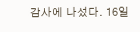감사에 나섰다. 16일